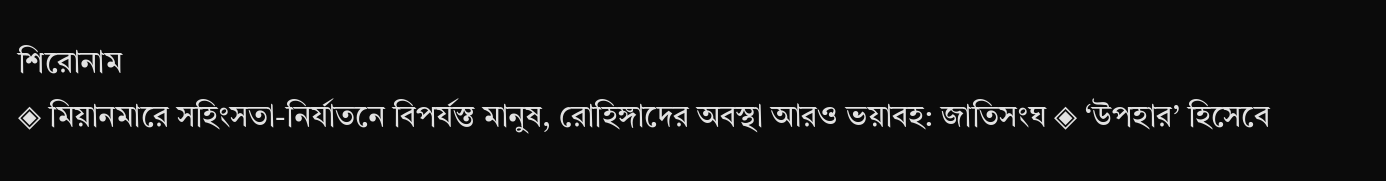শিরোনাম
◈ মিয়ানমারে সহিংসতা-নির্যাতনে বিপর্যস্ত মানুষ, রোহিঙ্গাদের অবস্থা আরও ভয়াবহ: জাতিসংঘ ◈ ‘উপহার’ হিসেবে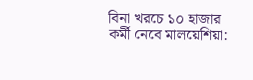বিনা খরচে ১০ হাজার কর্মী নেবে মালয়েশিয়া: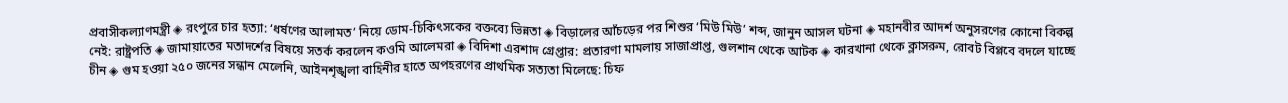প্রবাসীকল্যাণমন্ত্রী ◈ রংপুরে চার হত্যা: ‘ধর্ষণের আলামত’ নিয়ে ডোম-চিকিৎসকের বক্তব্যে ভিন্নতা ◈ বিড়ালের আঁচড়ের পর শিশুর ‘মিউ মিউ’ শব্দ, জানুন আসল ঘটনা ◈ মহানবীর আদর্শ অনুসরণের কোনো বিকল্প নেই: রাষ্ট্রপতি ◈ জামায়াতের মতাদর্শের বিষয়ে সতর্ক করলেন কওমি আলেমরা ◈ বিদিশা এরশাদ গ্রেপ্তার: প্রতারণা মামলায় সাজাপ্রাপ্ত, গুলশান থেকে আটক ◈ কারখানা থেকে ক্লাসরুম, রোবট বিপ্লবে বদলে যাচ্ছে চীন ◈ গুম হওয়া ২৫০ জনের সন্ধান মেলেনি, আইনশৃঙ্খলা বাহিনীর হাতে অপহরণের প্রাথমিক সত্যতা মিলেছে: চিফ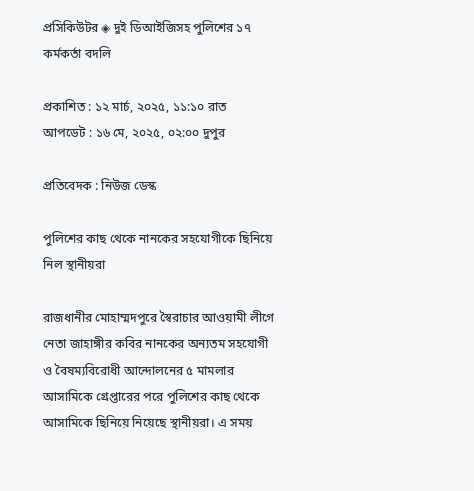প্রসিকিউটর ◈ দুই ডিআইজিসহ পুলিশের ১৭ কর্মকর্তা বদলি

প্রকাশিত : ১২ মার্চ, ২০২৫, ১১:১০ রাত
আপডেট : ১৬ মে, ২০২৫, ০২:০০ দুপুর

প্রতিবেদক : নিউজ ডেস্ক

পুলিশের কাছ থেকে নানকের সহযোগীকে ছিনিয়ে নিল স্থানীয়রা

রাজধানীর মোহাম্মদপুরে স্বৈরাচার আওয়ামী লীগে নেতা জাহাঙ্গীর কবির নানকের অন্যতম সহযোগী ও বৈষম্যবিরোধী আন্দোলনের ৫ মামলার আসামিকে গ্রেপ্তারের পরে পুলিশের কাছ থেকে আসামিকে ছিনিয়ে নিয়েছে স্থানীয়রা। এ সময়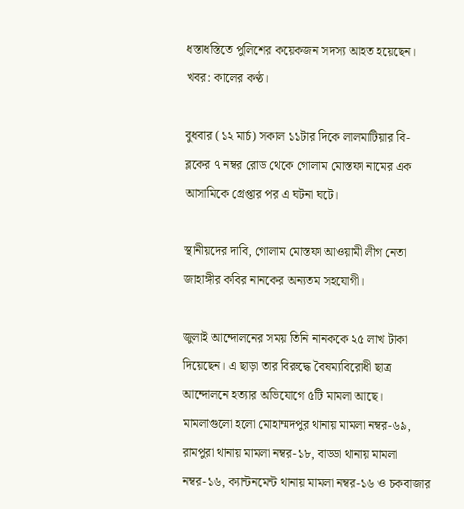ধস্তাধস্তিতে পুলিশের কয়েকজন সদস্য আহত হয়েছেন। খবর: কালের কণ্ঠ।

বুধবার (১২ মার্চ) সকাল ১১টার দিকে লালমাটিয়ার বি-ব্লকের ৭ নম্বর রোড থেকে গোলাম মোস্তফা নামের এক আসামিকে গ্রেপ্তার পর এ ঘটনা ঘটে।

স্থানীয়দের দাবি, গোলাম মোস্তফা আওয়ামী লীগ নেতা জাহাঙ্গীর কবির নানকের অন্যতম সহযোগী।

জুলাই আন্দোলনের সময় তিনি নানককে ২৫ লাখ টাকা দিয়েছেন। এ ছাড়া তার বিরুদ্ধে বৈষম্যবিরোধী ছাত্র আন্দোলনে হত্যার অভিযোগে ৫টি মামলা আছে। মামলাগুলো হলো মোহাম্মদপুর থানায় মামলা নম্বর-৬৯, রামপুরা থানায় মামলা নম্বর-১৮, বাড্ডা থানায় মামলা নম্বর-১৬, ক্যান্টনমেন্ট থানায় মামলা নম্বর-১৬ ও চকবাজার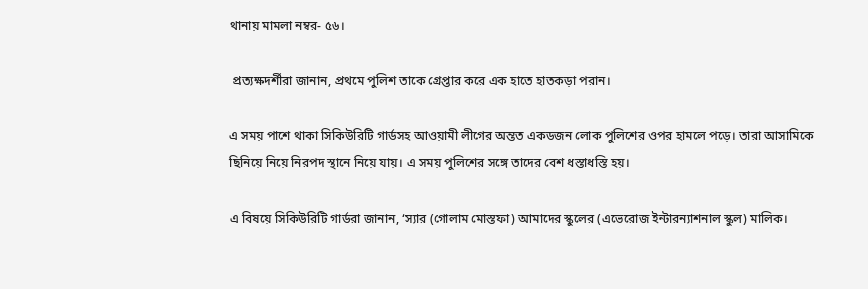থানায় মামলা নম্বর- ৫৬।

 প্রত্যক্ষদর্শীরা জানান, প্রথমে পুলিশ তাকে গ্রেপ্তার করে এক হাতে হাতকড়া পরান।

এ সময় পাশে থাকা সিকিউরিটি গার্ডসহ আওয়ামী লীগের অন্তত একডজন লোক পুলিশের ওপর হামলে পড়ে। তারা আসামিকে ছিনিয়ে নিয়ে নিরপদ স্থানে নিয়ে যায়। এ সময় পুলিশের সঙ্গে তাদের বেশ ধস্তাধস্তি হয়।

এ বিষয়ে সিকিউরিটি গার্ডরা জানান, ‘স্যার (গোলাম মোস্তফা) আমাদের স্কুলের (এভেরোজ ইন্টারন্যাশনাল স্কুল) মালিক।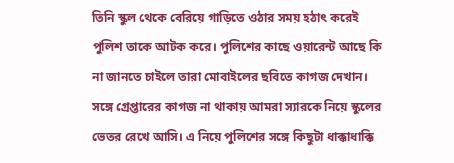তিনি স্কুল থেকে বেরিয়ে গাড়িতে ওঠার সময় হঠাৎ করেই পুলিশ তাকে আটক করে। পুলিশের কাছে ওয়ারেন্ট আছে কি না জানতে চাইলে তারা মোবাইলের ছবিতে কাগজ দেখান। সঙ্গে গ্রেপ্তারের কাগজ না থাকায় আমরা স্যারকে নিয়ে স্কুলের ভেতর রেখে আসি। এ নিয়ে পুলিশের সঙ্গে কিছুটা ধাক্কাধাক্কি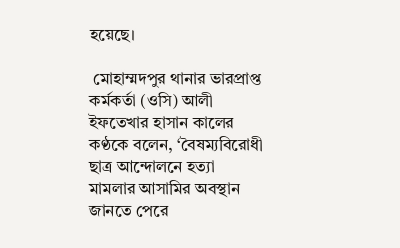হয়েছে।

 মোহাম্মদপুর থানার ভারপ্রাপ্ত কর্মকর্তা (ওসি) আলী ইফতেখার হাসান কালের কণ্ঠকে বলেন, ‘বৈষম্যবিরোধী ছাত্র আন্দোলনে হত্যা মামলার আসামির অবস্থান জানতে পেরে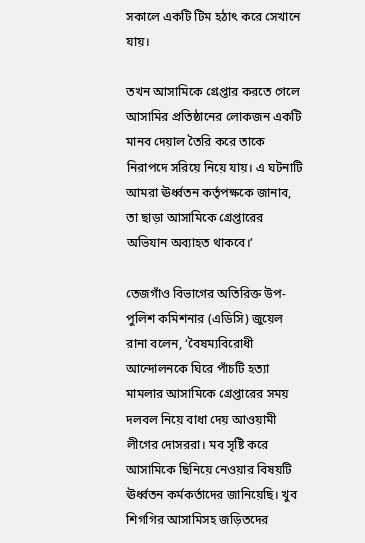সকালে একটি টিম হঠাৎ করে সেখানে যায়।

তখন আসামিকে গ্রেপ্তার করতে গেলে আসামির প্রতিষ্ঠানের লোকজন একটি মানব দেয়াল তৈরি করে তাকে নিরাপদে সরিয়ে নিয়ে যায়। এ ঘটনাটি আমরা ঊর্ধ্বতন কর্তৃপক্ষকে জানাব, তা ছাড়া আসামিকে গ্রেপ্তারের অভিযান অব্যাহত থাকবে।’

তেজগাঁও বিভাগের অতিরিক্ত উপ-পুলিশ কমিশনার (এডিসি) জুয়েল রানা বলেন, ‘বৈষম্যবিরোধী আন্দোলনকে ঘিরে পাঁচটি হত্যা মামলার আসামিকে গ্রেপ্তারের সময় দলবল নিয়ে বাধা দেয় আওয়ামী লীগের দোসররা। মব সৃষ্টি করে আসামিকে ছিনিয়ে নেওয়ার বিষয়টি ঊর্ধ্বতন কর্মকর্তাদের জানিয়েছি। খুব শিগগির আসামিসহ জড়িতদের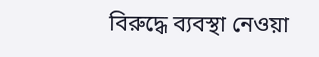বিরুদ্ধে ব্যবস্থা নেওয়া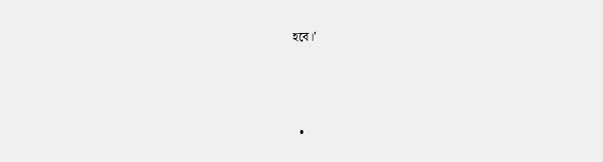হবে।’



  •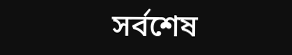সর্বশেষ